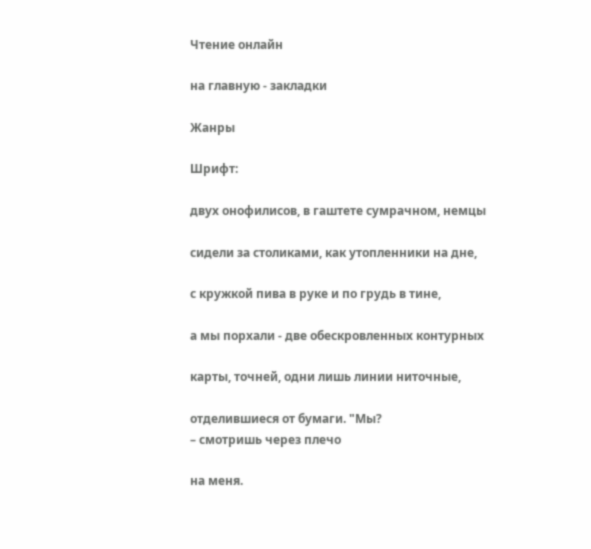Чтение онлайн

на главную - закладки

Жанры

Шрифт:

двух онофилисов, в гаштете сумрачном, немцы

сидели за столиками, как утопленники на дне,

с кружкой пива в руке и по грудь в тине,

а мы порхали - две обескровленных контурных

карты, точней, одни лишь линии ниточные,

отделившиеся от бумаги. "Мы?
– смотришь через плечо

на меня.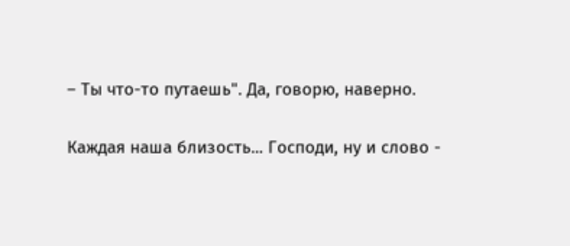– Ты что-то путаешь". Да, говорю, наверно.

Каждая наша близость... Господи, ну и слово -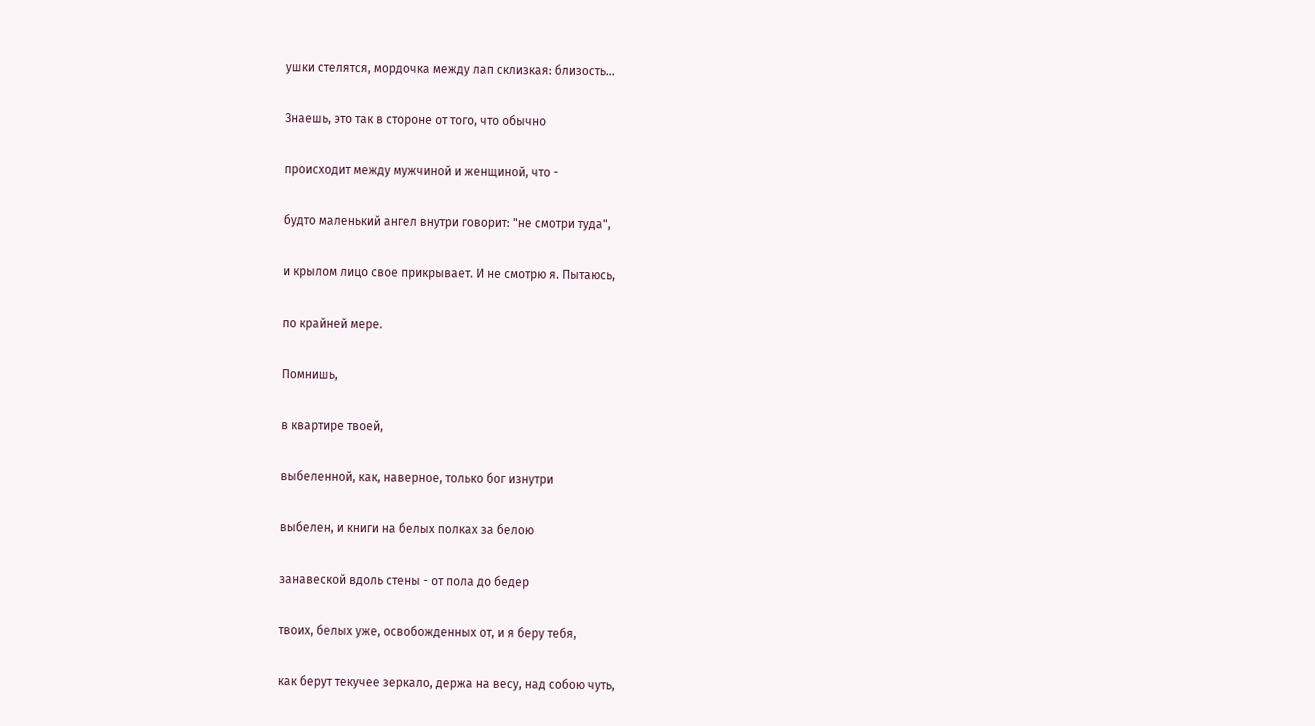ушки стелятся, мордочка между лап склизкая: близость...

Знаешь, это так в стороне от того, что обычно

происходит между мужчиной и женщиной, что -

будто маленький ангел внутри говорит: "не смотри туда",

и крылом лицо свое прикрывает. И не смотрю я. Пытаюсь,

по крайней мере.

Помнишь,

в квартире твоей,

выбеленной, как, наверное, только бог изнутри

выбелен, и книги на белых полках за белою

занавеской вдоль стены - от пола до бедер

твоих, белых уже, освобожденных от, и я беру тебя,

как берут текучее зеркало, держа на весу, над собою чуть,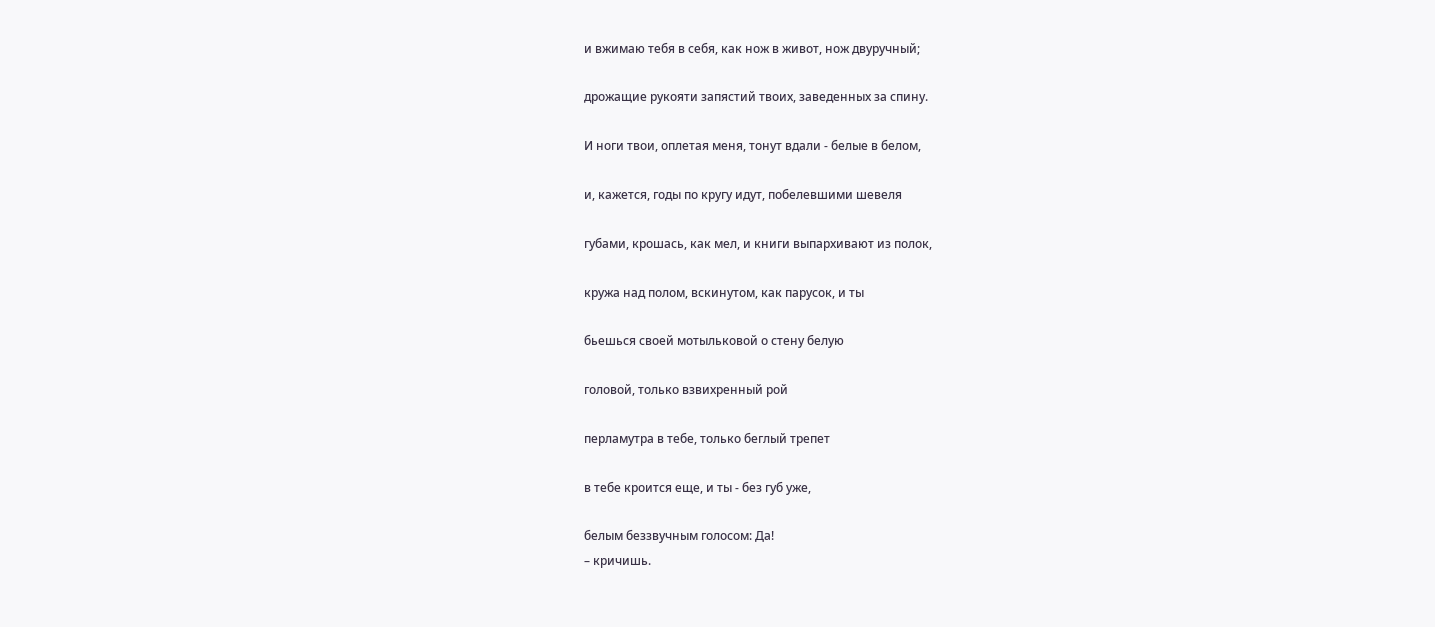и вжимаю тебя в себя, как нож в живот, нож двуручный;

дрожащие рукояти запястий твоих, заведенных за спину.

И ноги твои, оплетая меня, тонут вдали - белые в белом,

и, кажется, годы по кругу идут, побелевшими шевеля

губами, крошась, как мел, и книги выпархивают из полок,

кружа над полом, вскинутом, как парусок, и ты

бьешься своей мотыльковой о стену белую

головой, только взвихренный рой

перламутра в тебе, только беглый трепет

в тебе кроится еще, и ты - без губ уже,

белым беззвучным голосом: Да!
– кричишь.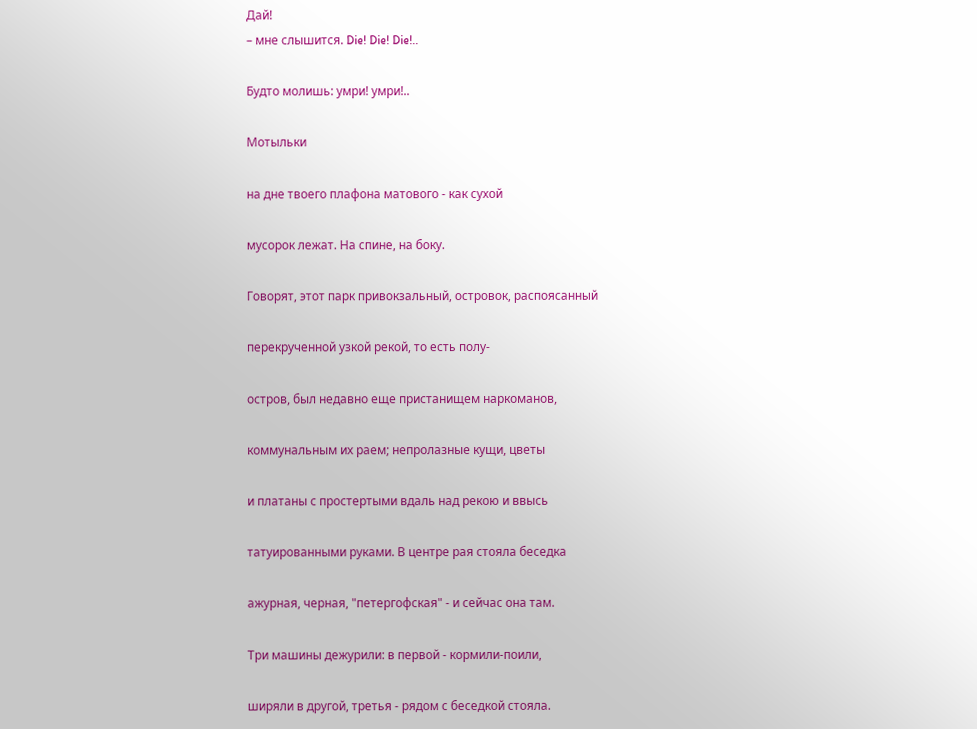Дай!
– мне слышится. Die! Die! Die!..

Будто молишь: умри! умри!..

Мотыльки

на дне твоего плафона матового - как сухой

мусорок лежат. На спине, на боку.

Говорят, этот парк привокзальный, островок, распоясанный

перекрученной узкой рекой, то есть полу-

остров, был недавно еще пристанищем наркоманов,

коммунальным их раем; непролазные кущи, цветы

и платаны с простертыми вдаль над рекою и ввысь

татуированными руками. В центре рая стояла беседка

ажурная, черная, "петергофская" - и сейчас она там.

Три машины дежурили: в первой - кормили-поили,

ширяли в другой, третья - рядом с беседкой стояла.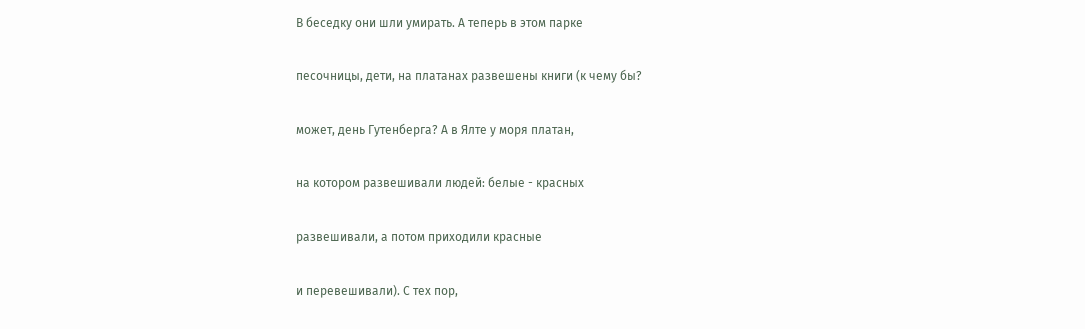В беседку они шли умирать. А теперь в этом парке

песочницы, дети, на платанах развешены книги (к чему бы?

может, день Гутенберга? А в Ялте у моря платан,

на котором развешивали людей: белые - красных

развешивали, а потом приходили красные

и перевешивали). С тех пор,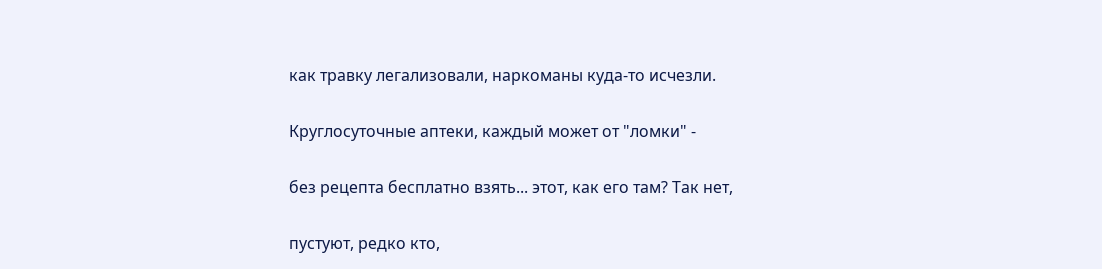как травку легализовали, наркоманы куда-то исчезли.

Круглосуточные аптеки, каждый может от "ломки" -

без рецепта бесплатно взять... этот, как его там? Так нет,

пустуют, редко кто,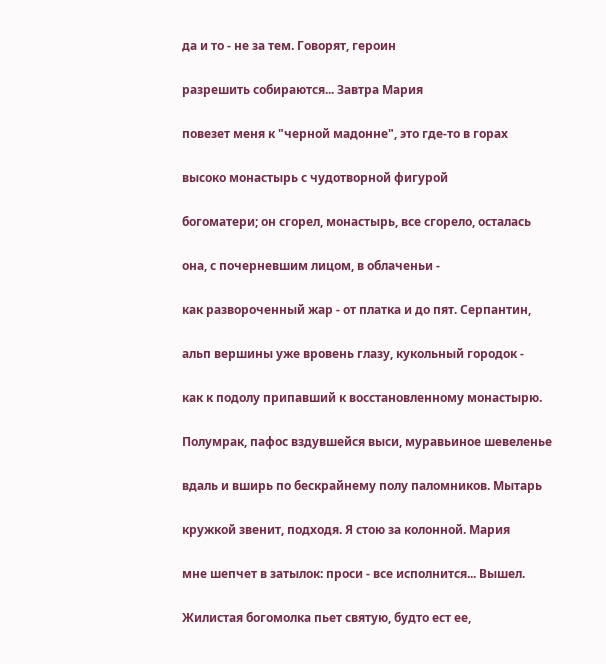да и то - не за тем. Говорят, героин

разрешить собираются... Завтра Мария

повезет меня к "черной мадонне", это где-то в горах

высоко монастырь с чудотворной фигурой

богоматери; он сгорел, монастырь, все сгорело, осталась

она, с почерневшим лицом, в облаченьи -

как развороченный жар - от платка и до пят. Серпантин,

альп вершины уже вровень глазу, кукольный городок -

как к подолу припавший к восстановленному монастырю.

Полумрак, пафос вздувшейся выси, муравьиное шевеленье

вдаль и вширь по бескрайнему полу паломников. Мытарь

кружкой звенит, подходя. Я стою за колонной. Мария

мне шепчет в затылок: проси - все исполнится... Вышел.

Жилистая богомолка пьет святую, будто ест ее,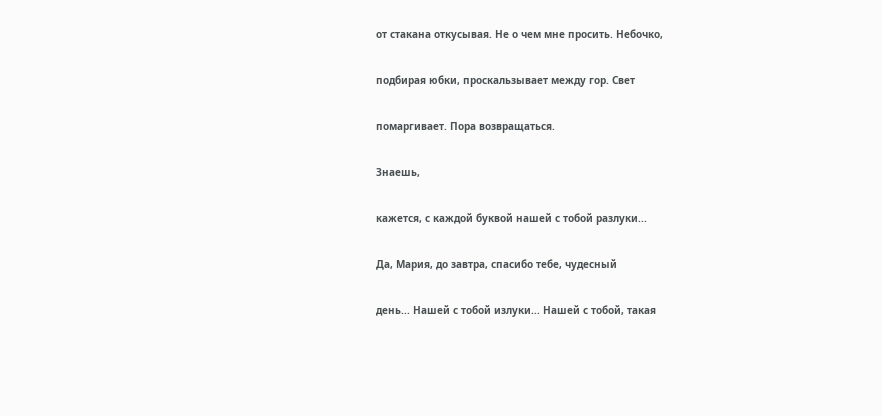от стакана откусывая. Не о чем мне просить. Небочко,

подбирая юбки, проскальзывает между гор. Свет

помаргивает. Пора возвращаться.

Знаешь,

кажется, с каждой буквой нашей с тобой разлуки...

Да, Мария, до завтра, спасибо тебе, чудесный

день... Нашей с тобой излуки... Нашей с тобой, такая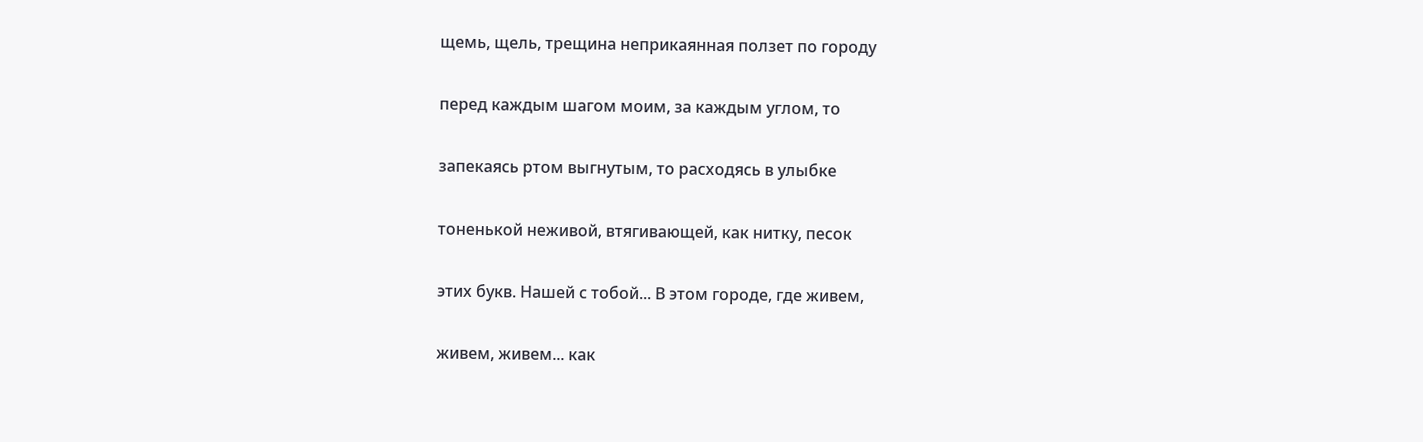щемь, щель, трещина неприкаянная ползет по городу

перед каждым шагом моим, за каждым углом, то

запекаясь ртом выгнутым, то расходясь в улыбке

тоненькой неживой, втягивающей, как нитку, песок

этих букв. Нашей с тобой... В этом городе, где живем,

живем, живем... как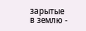зарытые в землю -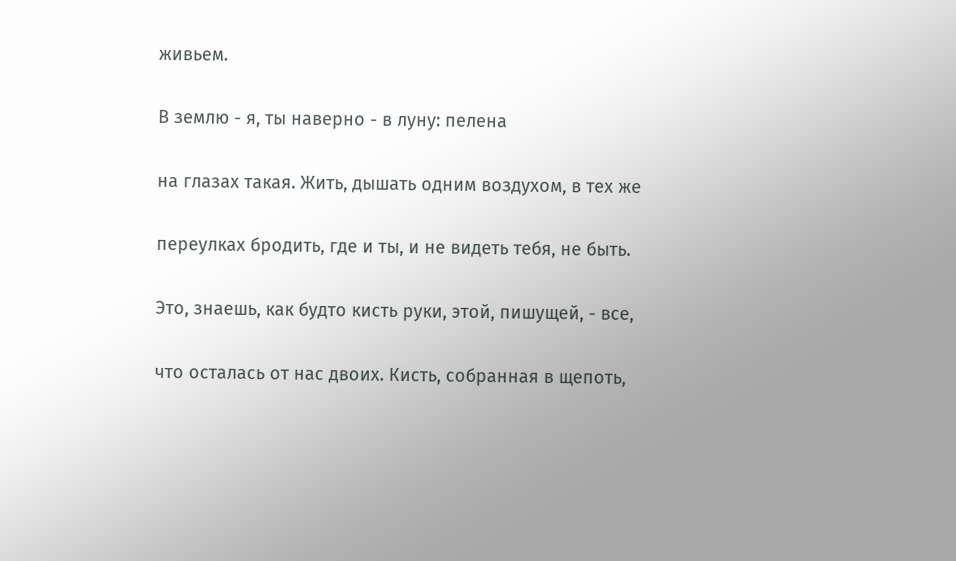живьем.

В землю - я, ты наверно - в луну: пелена

на глазах такая. Жить, дышать одним воздухом, в тех же

переулках бродить, где и ты, и не видеть тебя, не быть.

Это, знаешь, как будто кисть руки, этой, пишущей, - все,

что осталась от нас двоих. Кисть, собранная в щепоть,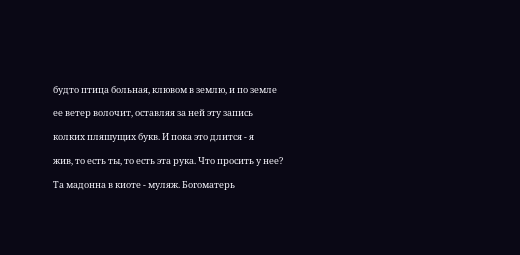будто птица больная, клювом в землю, и по земле

ее ветер волочит, оставляя за ней эту запись

колких пляшущих букв. И пока это длится - я

жив, то есть ты, то есть эта рука. Что просить у нее?

Та мадонна в киоте - муляж. Богоматерь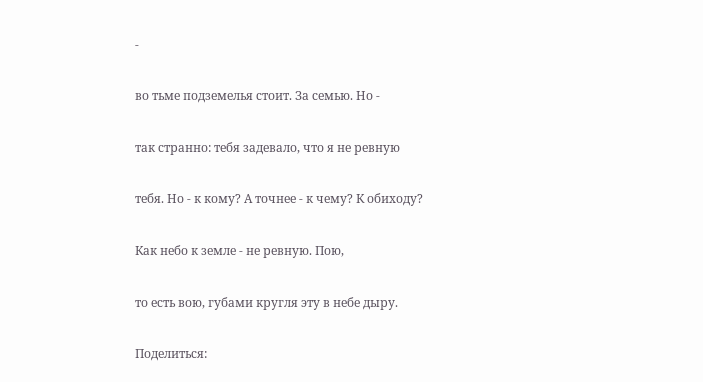-

во тьме подземелья стоит. За семью. Но -

так странно: тебя задевало, что я не ревную

тебя. Но - к кому? А точнее - к чему? К обиходу?

Как небо к земле - не ревную. Пою,

то есть вою, губами кругля эту в небе дыру.

Поделиться: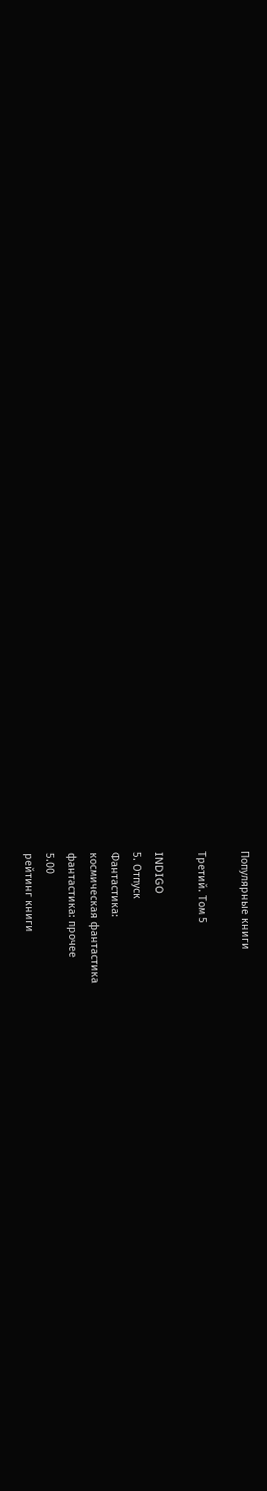Популярные книги

Третий. Том 5

INDIGO
5. Отпуск
Фантастика:
космическая фантастика
фантастика: прочее
5.00
рейтинг книги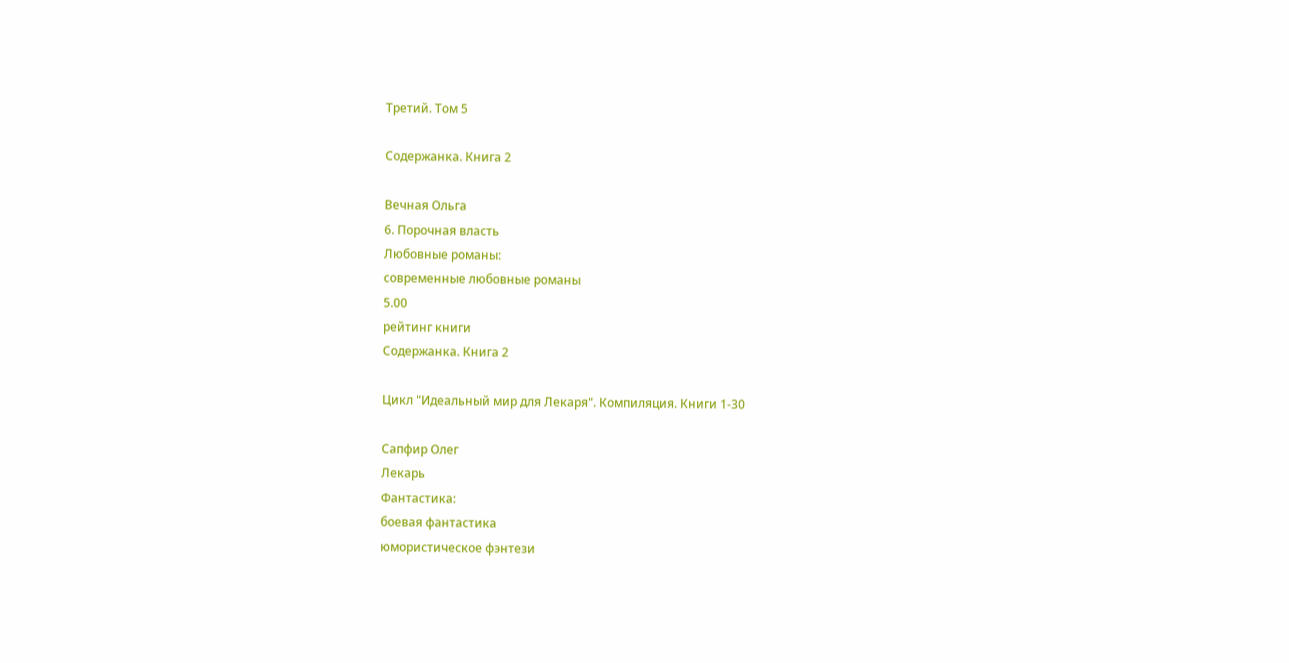Третий. Том 5

Содержанка. Книга 2

Вечная Ольга
6. Порочная власть
Любовные романы:
современные любовные романы
5.00
рейтинг книги
Содержанка. Книга 2

Цикл "Идеальный мир для Лекаря". Компиляция. Книги 1-30

Сапфир Олег
Лекарь
Фантастика:
боевая фантастика
юмористическое фэнтези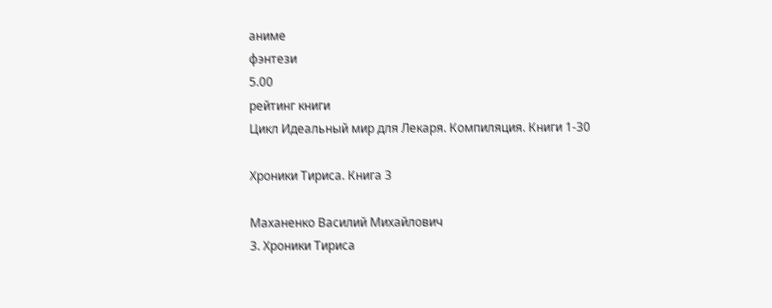аниме
фэнтези
5.00
рейтинг книги
Цикл Идеальный мир для Лекаря. Компиляция. Книги 1-30

Хроники Тириса. Книга 3

Маханенко Василий Михайлович
3. Хроники Тириса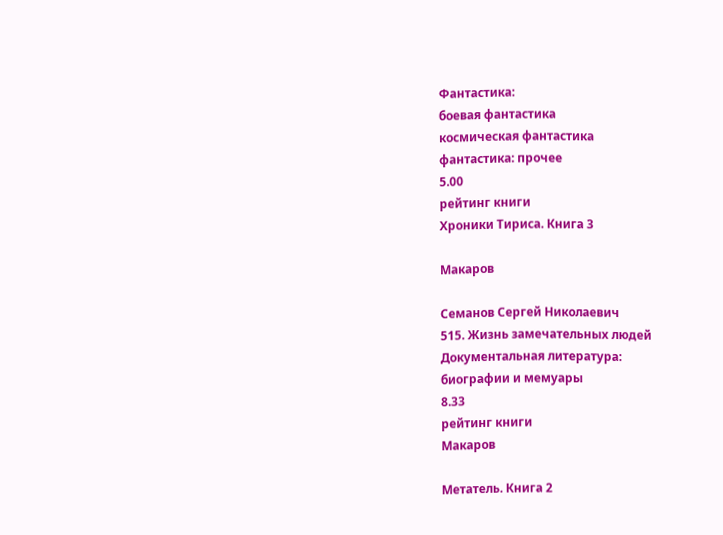Фантастика:
боевая фантастика
космическая фантастика
фантастика: прочее
5.00
рейтинг книги
Хроники Тириса. Книга 3

Макаров

Семанов Сергей Николаевич
515. Жизнь замечательных людей
Документальная литература:
биографии и мемуары
8.33
рейтинг книги
Макаров

Метатель. Книга 2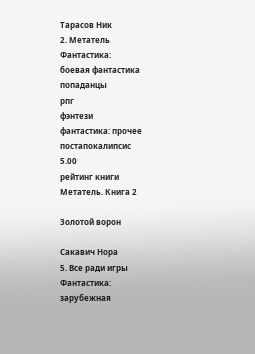Тарасов Ник
2. Метатель
Фантастика:
боевая фантастика
попаданцы
рпг
фэнтези
фантастика: прочее
постапокалипсис
5.00
рейтинг книги
Метатель. Книга 2

Золотой ворон

Сакавич Нора
5. Все ради игры
Фантастика:
зарубежная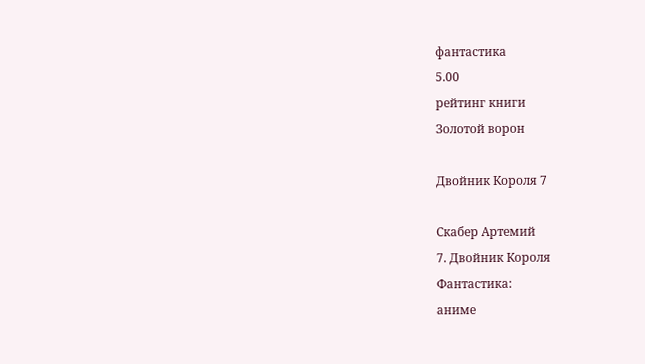фантастика
5.00
рейтинг книги
Золотой ворон

Двойник Короля 7

Скабер Артемий
7. Двойник Короля
Фантастика:
аниме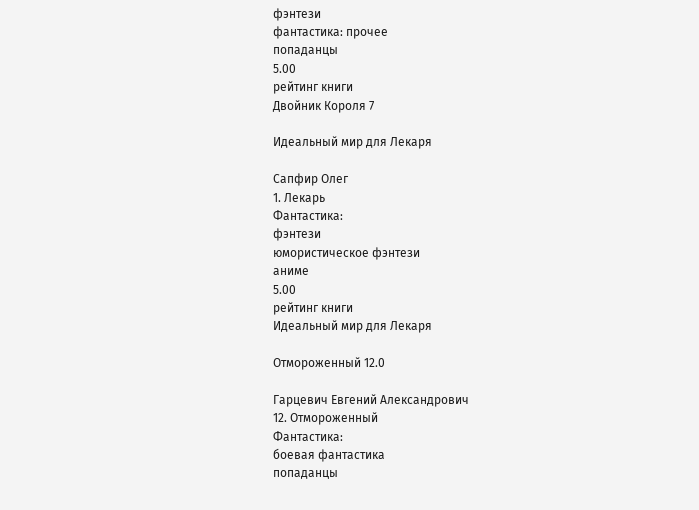фэнтези
фантастика: прочее
попаданцы
5.00
рейтинг книги
Двойник Короля 7

Идеальный мир для Лекаря

Сапфир Олег
1. Лекарь
Фантастика:
фэнтези
юмористическое фэнтези
аниме
5.00
рейтинг книги
Идеальный мир для Лекаря

Отмороженный 12.0

Гарцевич Евгений Александрович
12. Отмороженный
Фантастика:
боевая фантастика
попаданцы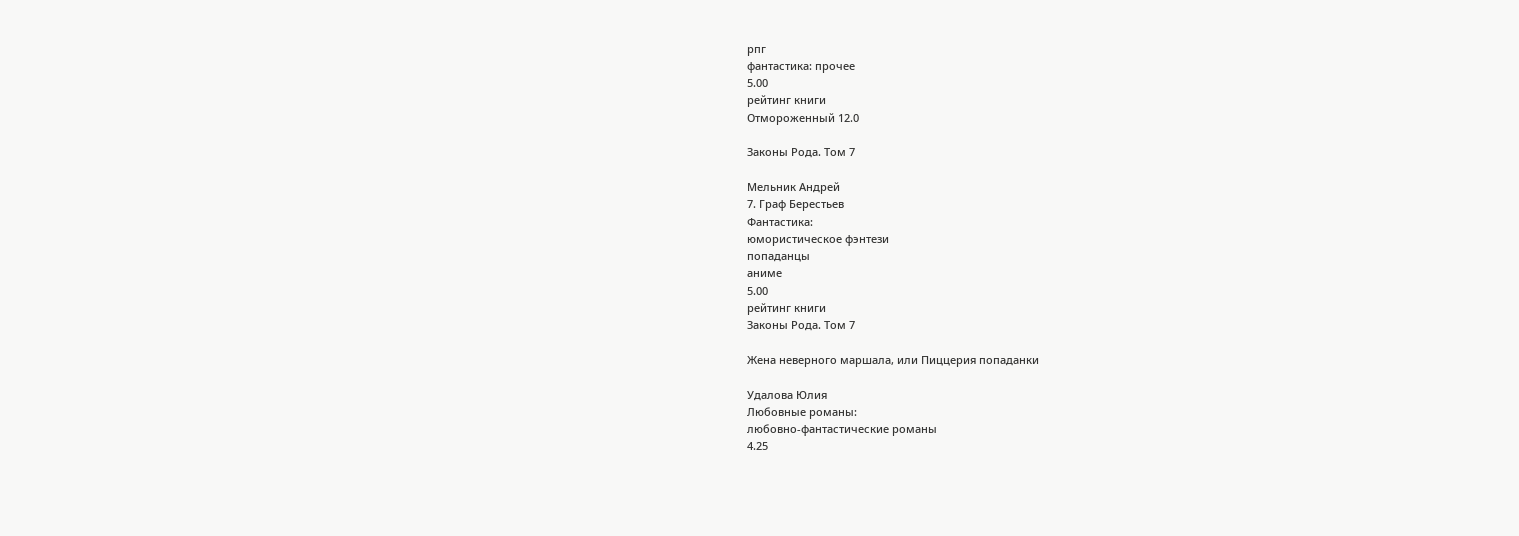рпг
фантастика: прочее
5.00
рейтинг книги
Отмороженный 12.0

Законы Рода. Том 7

Мельник Андрей
7. Граф Берестьев
Фантастика:
юмористическое фэнтези
попаданцы
аниме
5.00
рейтинг книги
Законы Рода. Том 7

Жена неверного маршала, или Пиццерия попаданки

Удалова Юлия
Любовные романы:
любовно-фантастические романы
4.25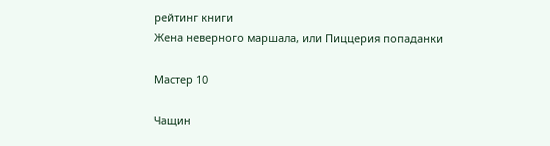рейтинг книги
Жена неверного маршала, или Пиццерия попаданки

Мастер 10

Чащин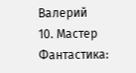Валерий
10. Мастер
Фантастика: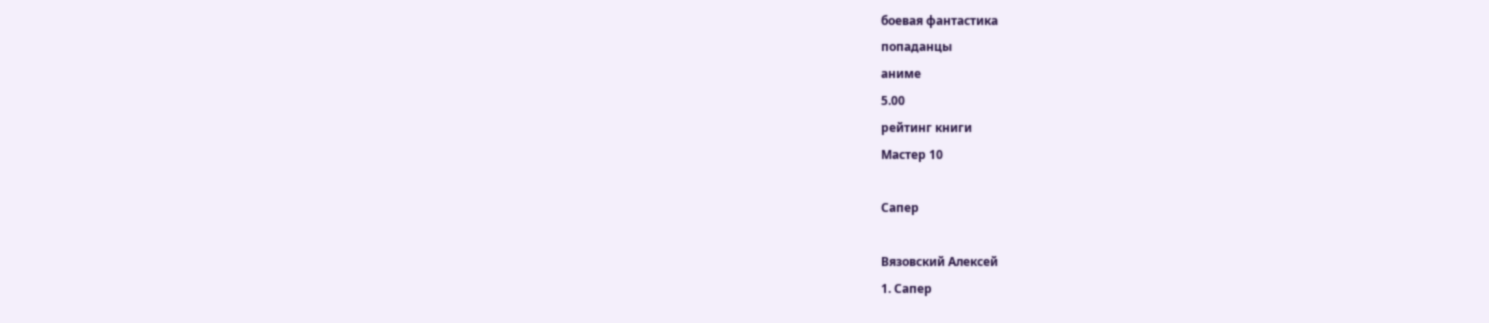боевая фантастика
попаданцы
аниме
5.00
рейтинг книги
Мастер 10

Сапер

Вязовский Алексей
1. Сапер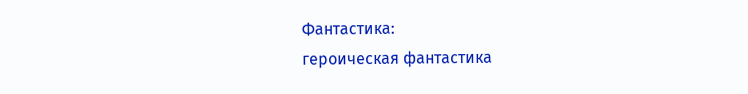Фантастика:
героическая фантастика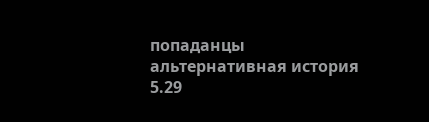попаданцы
альтернативная история
5.29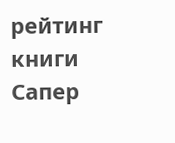рейтинг книги
Сапер